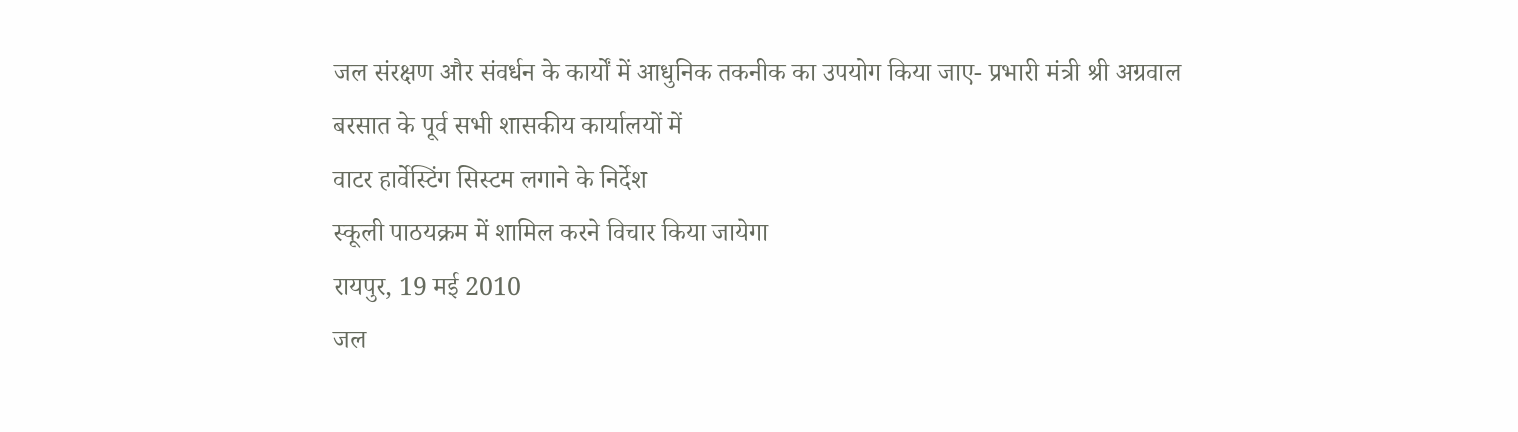जल संरक्षण और संवर्धन के कार्यों में आधुनिक तकनीक का उपयोग किया जाए- प्रभारी मंत्री श्री अग्रवाल
बरसात के पूर्व सभी शासकीय कार्यालयों में
वाटर हार्वेस्टिंग सिस्टम लगाने के निर्देश
स्कूली पाठयक्रम में शामिल करने विचार किया जायेगा
रायपुर, 19 मई 2010
जल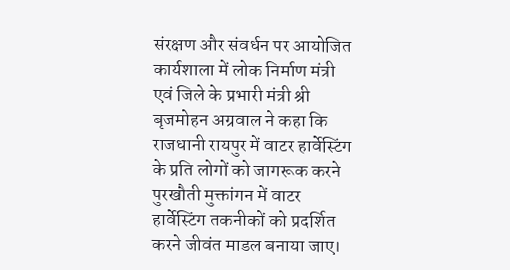संरक्षण और संवर्धन पर आयोजित कार्यशाला में लोक निर्माण मंत्री एवं जिले के प्रभारी मंत्री श्री बृजमोहन अग्रवाल ने कहा कि राजधानी रायपुर में वाटर हार्वेस्टिंग के प्रति लोगों को जागरूक करने पुरखौती मुक्तांगन में वाटर हार्वेस्टिंग तकनीकों को प्रदर्शित करने जीवंत माडल बनाया जाए।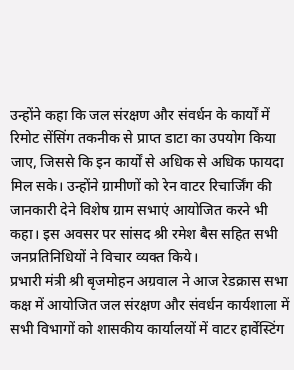उन्होंने कहा कि जल संरक्षण और संवर्धन के कार्यों में रिमोट सेंसिंग तकनीक से प्राप्त डाटा का उपयोग किया जाए, जिससे कि इन कार्यों से अधिक से अधिक फायदा मिल सके। उन्होंने ग्रामीणों को रेन वाटर रिचार्जिंग की जानकारी देने विशेष ग्राम सभाएं आयोजित करने भी कहा। इस अवसर पर सांसद श्री रमेश बैस सहित सभी जनप्रतिनिधियों ने विचार व्यक्त किये।
प्रभारी मंत्री श्री बृजमोहन अग्रवाल ने आज रेडक्रास सभा कक्ष में आयोजित जल संरक्षण और संवर्धन कार्यशाला में सभी विभागों को शासकीय कार्यालयों में वाटर हार्वेस्टिंग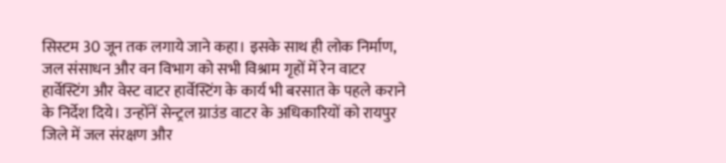सिस्टम 30 जून तक लगाये जाने कहा। इसके साथ ही लोक निर्माण, जल संसाधन और वन विभाग को सभी विश्राम गृहों में रेन वाटर हार्वेस्टिंग और वेस्ट वाटर हार्वेस्टिंग के कार्य भी बरसात के पहले कराने के निर्देश दिये। उन्होंनें सेन्ट्रल ग्राउंड वाटर के अधिकारियों को रायपुर जिले में जल संरक्षण और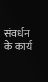संवर्धन के कार्य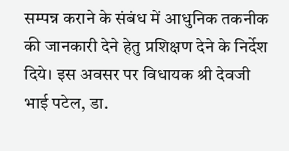सम्पन्न कराने के संबंध में आधुनिक तकनीक की जानकारी देने हेतु प्रशिक्षण देने के निर्देश दिये। इस अवसर पर विधायक श्री देवजी भाई पटेल, डा.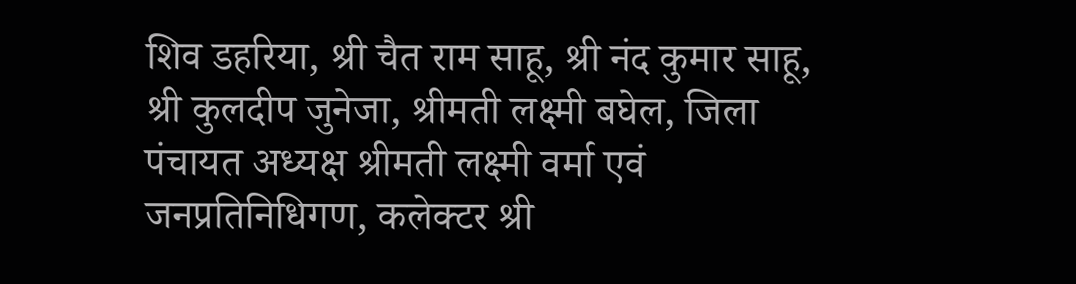शिव डहरिया, श्री चैत राम साहू, श्री नंद कुमार साहू, श्री कुलदीप जुनेजा, श्रीमती लक्ष्मी बघेल, जिला पंचायत अध्यक्ष श्रीमती लक्ष्मी वर्मा एवं जनप्रतिनिधिगण, कलेक्टर श्री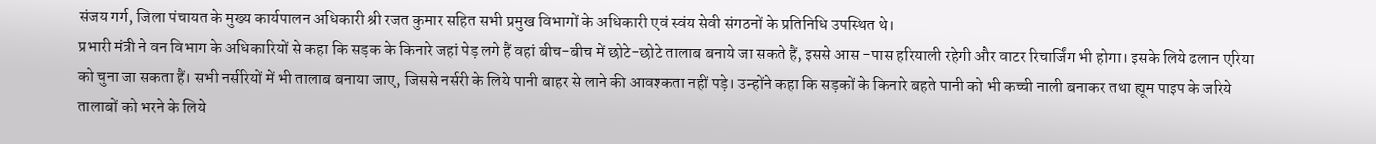संजय गर्ग, जिला पंचायत के मुख्य कार्यपालन अधिकारी श्री रजत कुमार सहित सभी प्रमुख विभागों के अधिकारी एवं स्वंय सेवी संगठनों के प्रतिनिधि उपस्थित थे।
प्रभारी मंत्री ने वन विभाग के अधिकारियों से कहा कि सड़क के किनारे जहां पेड़ लगे हैं वहां बीच-बीच में छोटे-छोटे तालाब बनाये जा सकते हैं, इससे आस -पास हरियाली रहेगी और वाटर रिचार्जिंग भी होगा। इसके लिये ढलान एरिया को चुना जा सकता हैं। सभी नर्सरियों में भी तालाब बनाया जाए, जिससे नर्सरी के लिये पानी बाहर से लाने की आवश्कता नहीं पड़े। उन्होंने कहा कि सड़कों के किनारे बहते पानी को भी कच्ची नाली बनाकर तथा ह्यूम पाइप के जरिये तालाबों को भरने के लिये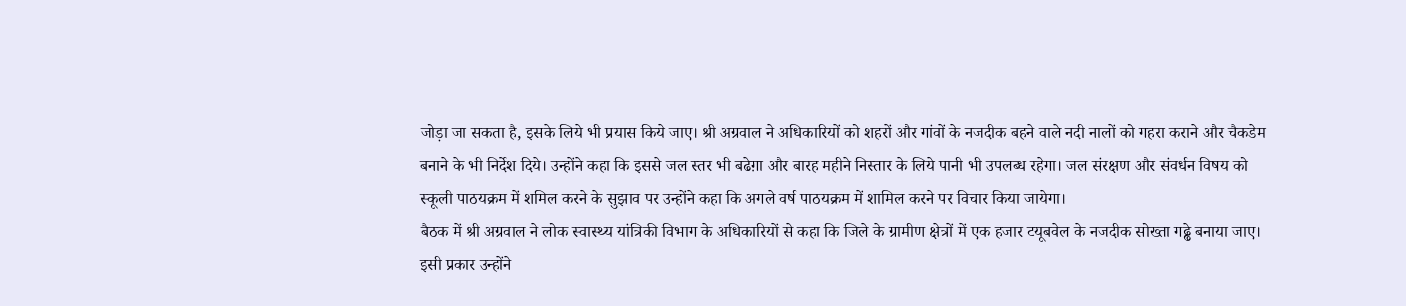जोड़ा जा सकता है, इसके लिये भी प्रयास किये जाए। श्री अग्रवाल ने अधिकारियों को शहरों और गांवों के नजदीक बहने वाले नदी नालों को गहरा कराने और चैकडेम बनाने के भी निर्देश दिये। उन्होंने कहा कि इससे जल स्तर भी बढेग़ा और बारह महीने निस्तार के लिये पानी भी उपलब्ध रहेगा। जल संरक्षण और संवर्धन विषय को स्कूली पाठयक्रम में शमिल करने के सुझाव पर उन्होंने कहा कि अगले वर्ष पाठयक्रम में शामिल करने पर विचार किया जायेगा।
बैठक में श्री अग्रवाल ने लोक स्वास्थ्य यांत्रिकी विभाग के अधिकारियों से कहा कि जिले के ग्रामीण क्षेत्रों में एक हजार टयूबवेल के नजदीक सोख्ता गढ्ढे बनाया जाए। इसी प्रकार उन्होंने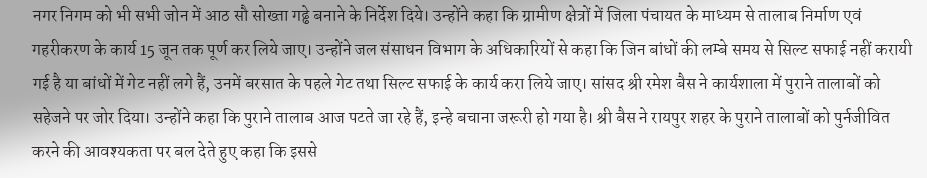नगर निगम को भी सभी जोन में आठ सौ सोख्ता गढ्ढे बनाने के निर्देश दिये। उन्होंने कहा कि ग्रामीण क्षेत्रों में जिला पंचायत के माध्यम से तालाब निर्माण एवं गहरीकरण के कार्य 15 जून तक पूर्ण कर लिये जाए। उन्होंने जल संसाधन विभाग के अधिकारियों से कहा कि जिन बांधों की लम्बे समय से सिल्ट सफाई नहीं करायी गई है या बांधों में गेट नहीं लगे हैं, उनमें बरसात के पहले गेट तथा सिल्ट सफाई के कार्य करा लिये जाए। सांसद श्री रमेश बैस ने कार्यशाला में पुराने तालाबों को सहेजने पर जोर दिया। उन्होंने कहा कि पुराने तालाब आज पटते जा रहे हैं, इन्हे बचाना जरूरी हो गया है। श्री बैस ने रायपुर शहर के पुराने तालाबों को पुर्नजीवित करने की आवश्यकता पर बल देते हुए कहा कि इससे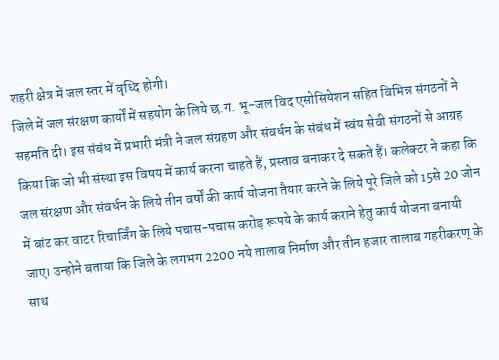शहरी क्षेत्र में जल स्तर में वृध्दि होगी।
जिले में जल संरक्षण कार्यों में सहयोग के लिये छ.ग. भू-जल विद एसोसियेशन सहित विभिन्न संगठनों ने सहमति दी। इस संबंध में प्रभारी मंत्री ने जल संग्रहण और संवर्धन के संबंध में स्वंय सेवी संगठनों से आग्रह किया कि जो भी संस्था इस विषय में कार्य करना चाहते हैं, प्रस्ताव बनाकर दे सकते हैं। कलेक्टर ने कहा कि जल संरक्षण और संवर्धन के लिये तीन वर्षों की कार्य योजना तैयार करने के लिये पूरे जिले को 15से 20 जोन में बांट कर वाटर रिचार्जिंग के लिये पचास-पचास करोड़ रूपये के कार्य कराने हेतु कार्य योजना बनायी जाए। उन्होने बताया कि जिले के लगभग 2200 नये तालाब निर्माण और तीन हजार तालाब गहरीकरण् के साथ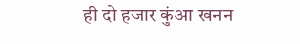ही दो हजार कुंआ खनन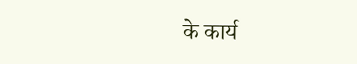के कार्य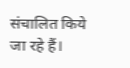संचालित किये जा रहे हैं।